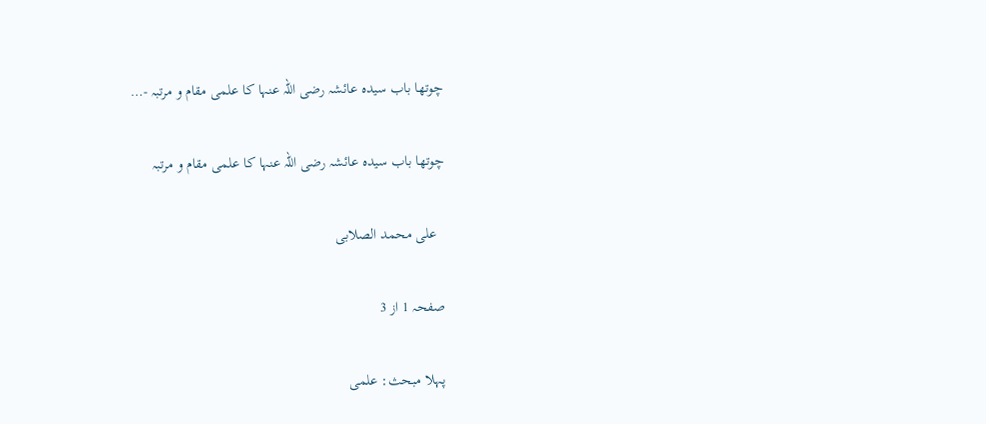چوتھا باب سیدہ عائشہ رضی اللہ عنہا کا علمی مقام و مرتبہ -…

چوتھا باب سیدہ عائشہ رضی اللہ عنہا کا علمی مقام و مرتبہ

  علی محمد الصلابی

صفحہ 1 از 3

پہلا مبحث: علمی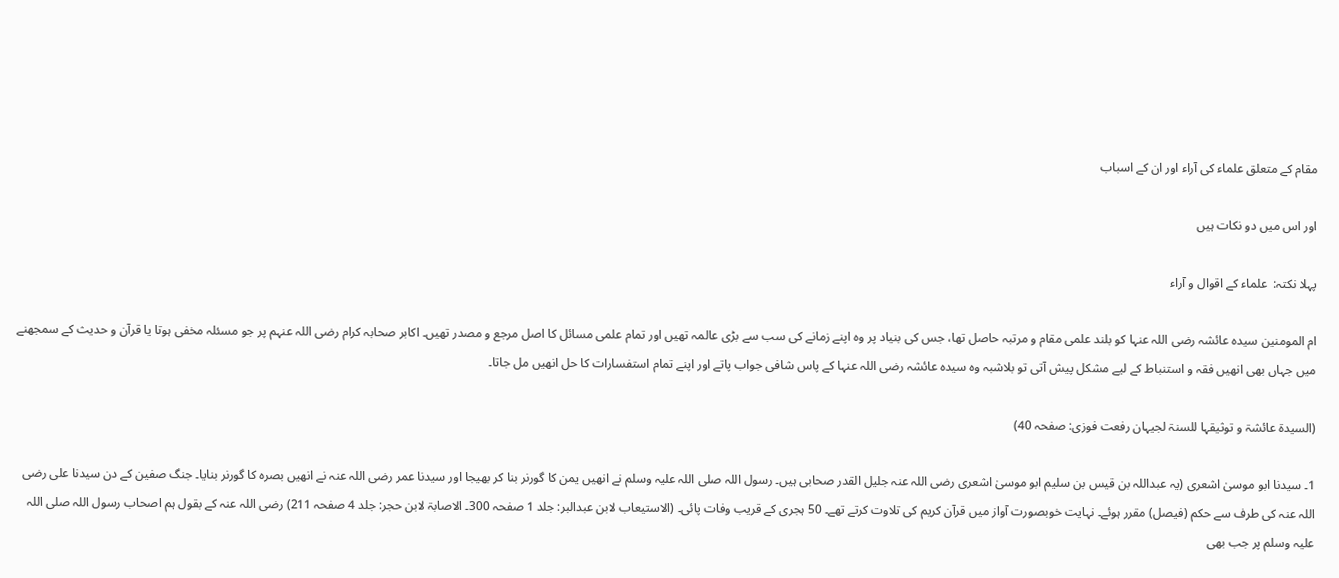مقام کے متعلق علماء کی آراء اور ان کے اسباب

اور اس میں دو نکات ہیں

پہلا نکتہ:  علماء کے اقوال و آراء

ام المومنین سیدہ عائشہ رضی اللہ عنہا کو بلند علمی مقام و مرتبہ حاصل تھا، جس کی بنیاد پر وہ اپنے زمانے کی سب سے بڑی عالمہ تھیں اور تمام علمی مسائل کا اصل مرجع و مصدر تھیں۔ اکابر صحابہ کرام رضی اللہ عنہم پر جو مسئلہ مخفی ہوتا یا قرآن و حدیث کے سمجھنے میں جہاں بھی انھیں فقہ و استنباط کے لیے مشکل پیش آتی تو بلاشبہ وہ سیدہ عائشہ رضی اللہ عنہا کے پاس شافی جواب پاتے اور اپنے تمام استفسارات کا حل انھیں مل جاتا۔

(السیدۃ عائشۃ و توثیقہا للسنۃ لجیہان رفعت فوزی: صفحہ 40)

1۔ سیدنا ابو موسیٰ اشعری (یہ عبداللہ بن قیس بن سلیم ابو موسیٰ اشعری رضی اللہ عنہ جلیل القدر صحابی ہیں۔ رسول اللہ صلی اللہ علیہ وسلم نے انھیں یمن کا گورنر بنا کر بھیجا اور سیدنا عمر رضی اللہ عنہ نے انھیں بصرہ کا گورنر بنایا۔ جنگ صفین کے دن سیدنا علی رضی اللہ عنہ کی طرف سے حکم (فیصل) مقرر ہوئے۔ نہایت خوبصورت آواز میں قرآن کریم کی تلاوت کرتے تھے۔ 50 ہجری کے قریب وفات پائی۔ (الاستیعاب لابن عبدالبر: جلد 1 صفحہ 300۔ الاصابۃ لابن حجر: جلد 4 صفحہ 211) رضی اللہ عنہ کے بقول ہم اصحاب رسول اللہ صلی اللہ علیہ وسلم پر جب بھی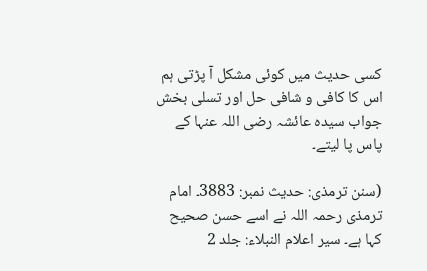کسی حدیث میں کوئی مشکل آ پڑتی ہم اس کا کافی و شافی حل اور تسلی بخش جواب سیدہ عائشہ رضی اللہ عنہا کے پاس پا لیتے۔

(سنن ترمذی: حدیث نمبر: 3883۔ امام ترمذی رحمہ اللہ نے اسے حسن صحیح کہا ہے۔ سیر اعلام النبلاء: جلد 2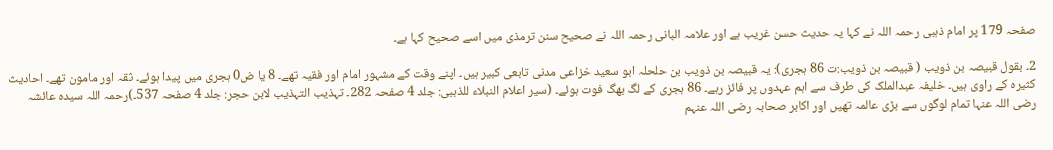صفحہ 179 پر امام ذہبی رحمہ اللہ نے کہا یہ حدیث حسن غریب ہے اور علامہ البانی رحمہ اللہ نے صحیح سنن ترمذی میں اسے صحیح کہا ہے۔

2۔ بقول قبیصہ بن ذویب ( قبیصہ بن ذویب:ت 86 ہجری): یہ قبیصہ بن ذویب بن حلحلہ ابو سعید خزاعی مدنی تابعی کبیر ہیں۔ اپنے وقت کے مشہور امام اور فقیہ تھے۔ 8 یا ض0 ہجری میں پیدا ہوئے۔ ثقہ اور مامون تھے۔ احادیث کثیرہ کے راوی ہیں۔ خلیفہ عبدالملک کی طرف سے اہم عہدوں پر فائز رہے۔ 86 ہجری کے لگ بھگ فوت ہوئے۔ (سیر اعلام النبلاء للذہبی: جلد 4 صفحہ 282۔ تہذیب التہذیب لابن حجر: جلد 4 صفحہ 537۔)رحمہ اللہ سیدہ عائشہ رضی اللہ عنہا تمام لوگوں سے بڑی عالمہ تھیں اور اکابر صحابہ رضی اللہ عنہم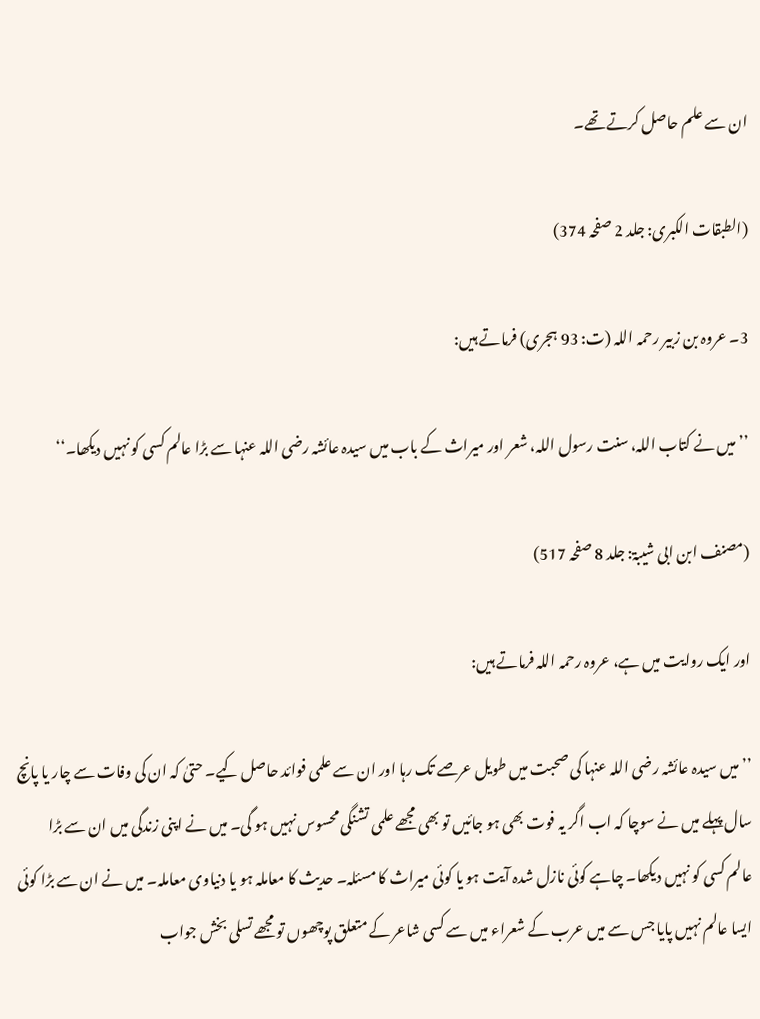ان سے علم حاصل کرتے تھے۔

(الطبقات الکبری: جلد 2 صفحہ 374)

3۔ عروہ بن زبیر رحمہ اللہ (ت: 93 ہجری) فرماتے ہیں:

’’میں نے کتاب اللہ، سنت رسول اللہ، شعر اور میراث کے باب میں سیدہ عائشہ رضی اللہ عنہا سے بڑا عالم کسی کو نہیں دیکھا۔‘‘

(مصنف ابن ابی شیبۃ: جلد 8 صفحہ 517)

اور ایک روایت میں ہے، عروہ رحمہ اللہ فرماتے ہیں:

’’میں سیدہ عائشہ رضی اللہ عنہا کی صحبت میں طویل عرصے تک رہا اور ان سے علمی فوائد حاصل کیے۔ حتیٰ کہ ان کی وفات سے چار یا پانچ سال پہلے میں نے سوچا کہ اب اگر یہ فوت بھی ہو جائیں تو بھی مجھے علمی تشنگی محسوس نہیں ہو گی۔ میں نے اپنی زندگی میں ان سے بڑا عالم کسی کو نہیں دیکھا۔ چاہے کوئی نازل شدہ آیت ہو یا کوئی میراث کا مسئلہ۔ حدیث کا معاملہ ہو یا دنیاوی معاملہ۔ میں نے ان سے بڑا کوئی ایسا عالم نہیں پایا جس سے میں عرب کے شعراء میں سے کسی شاعر کے متعلق پوچھوں تو مجھے تسلی بخش جواب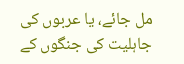مل جائے، یا عربوں کی جاہلیت کی جنگوں کے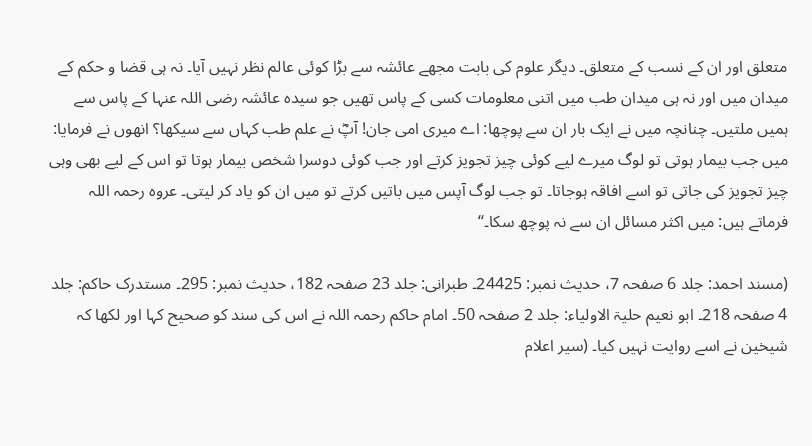متعلق اور ان کے نسب کے متعلق۔ دیگر علوم کی بابت مجھے عائشہ سے بڑا کوئی عالم نظر نہیں آیا۔ نہ ہی قضا و حکم کے میدان میں اور نہ ہی میدان طب میں اتنی معلومات کسی کے پاس تھیں جو سیدہ عائشہ رضی اللہ عنہا کے پاس سے ہمیں ملتیں۔ چنانچہ میں نے ایک بار ان سے پوچھا: اے میری امی جان! آپؓ نے علم طب کہاں سے سیکھا؟ انھوں نے فرمایا: میں جب بیمار ہوتی تو لوگ میرے لیے کوئی چیز تجویز کرتے اور جب کوئی دوسرا شخص بیمار ہوتا تو اس کے لیے بھی وہی چیز تجویز کی جاتی تو اسے افاقہ ہوجاتا۔ تو جب لوگ آپس میں باتیں کرتے تو میں ان کو یاد کر لیتی۔ عروہ رحمہ اللہ فرماتے ہیں: میں اکثر مسائل ان سے نہ پوچھ سکا۔‘‘

(مسند احمد: جلد 6 صفحہ 7، حدیث نمبر: 24425۔ طبرانی: جلد 23 صفحہ 182، حدیث نمبر: 295۔ مستدرک حاکم: جلد 4 صفحہ 218۔ ابو نعیم حلیۃ الاولیاء: جلد 2 صفحہ 50۔ امام حاکم رحمہ اللہ نے اس کی سند کو صحیح کہا اور لکھا کہ شیخین نے اسے روایت نہیں کیا۔ (سیر اعلام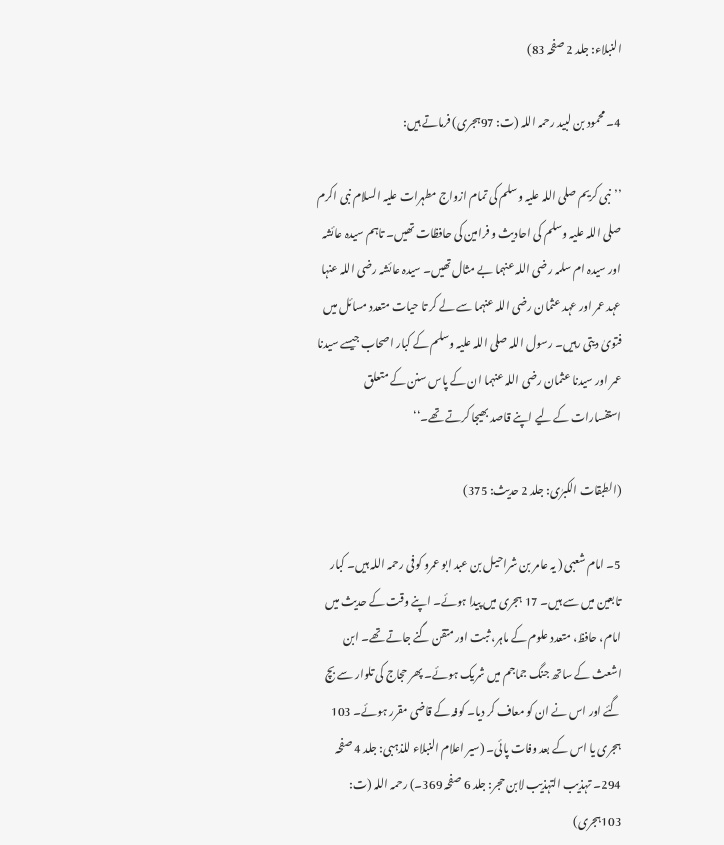النبلاء: جلد 2 صفحہ 83)

4۔ محمود بن لبید رحمہ اللہ (ت: 97ہجری) فرماتے ہیں:

’’نبی کریم صلی اللہ علیہ وسلم کی تمام ازواج مطہرات علیہ السلام نبی اکرم صلی اللہ علیہ وسلم کی احادیث و فرامین کی حافظات تھیں۔ تاہم سیدہ عائشہ اور سیدہ ام سلمہ رضی اللہ عنہما بے مثال تھیں۔ سیدہ عائشہ رضی اللہ عنہا عہد عمر اور عہد عثمان رضی اللہ عنہما سے لے کر تا حیات متعدد مسائل میں فتویٰ دیتی رہیں۔ رسول اللہ صلی اللہ علیہ وسلم کے کبار اصحاب جیسے سیدنا عمر اور سیدنا عثمان رضی اللہ عنہما ان کے پاس سنن کے متعلق استفسارات کے لیے اپنے قاصد بھیجا کرتے تھے۔‘‘

(الطبقات الکبرٰی: جلد 2 حدیث: 375)

5۔ امام شعبی ( یہ عامر بن شراحیل بن عبد ابو عمرو کوفی رحمہ اللہ ہیں۔ کبار تابعین میں سے ہیں۔ 17 ہجری میں پیدا ہوئے۔ اپنے وقت کے حدیث میں امام، حافظ، متعدد علوم کے ماہر، ثبت اور متقن گنے جاتے تھے۔ ابن اشعث کے ساتھ جنگ جماجم میں شریک ہوئے۔ پھر حجاج کی تلوار سے بچ گئے اور اس نے ان کو معاف کر دیا۔ کوفہ کے قاضی مقرر ہوئے۔ 103 ہجری یا اس کے بعد وفات پائی۔ (سیر اعلام النبلاء للذہبی: جلد 4 صفحہ 294۔ تہذیب التہذیب لابن حجر: جلد 6 صفحہ 369۔) رحمہ اللہ (ت: 103ہجری)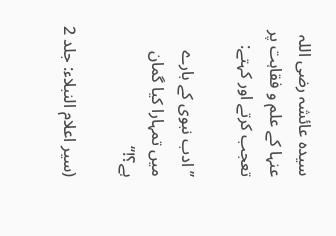سیدہ عائشہ رضی اللہ عنہا کے علم و فقاہت پر تعجب کرتے اور کہتے:

’’ادب نبوی کے بارے میں تمہارا کیا گمان ہے؟!‘‘

(سیر اعلام النبلاء: جلد 2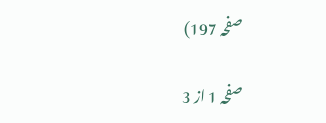صفحہ 197)

صفحہ 1 از 3